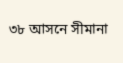৩৮ আসনে সীমানা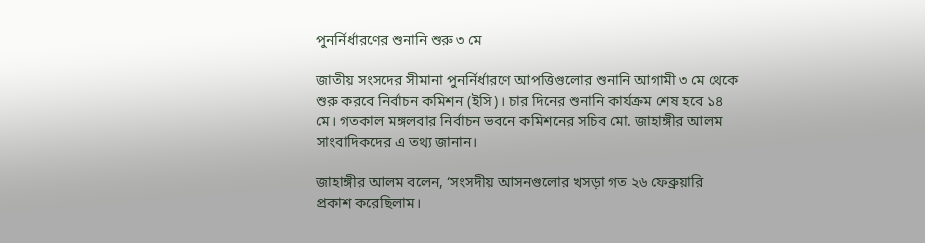পুনর্নির্ধারণের শুনানি শুরু ৩ মে

জাতীয় সংসদের সীমানা পুনর্নির্ধারণে আপত্তিগুলোর শুনানি আগামী ৩ মে থেকে শুরু করবে নির্বাচন কমিশন (ইসি)। চার দিনের শুনানি কার্যক্রম শেষ হবে ১৪ মে। গতকাল মঙ্গলবার নির্বাচন ভবনে কমিশনের সচিব মো. জাহাঙ্গীর আলম সাংবাদিকদের এ তথ্য জানান।

জাহাঙ্গীর আলম বলেন, ‘সংসদীয় আসনগুলোর খসড়া গত ২৬ ফেব্রুয়ারি প্রকাশ করেছিলাম।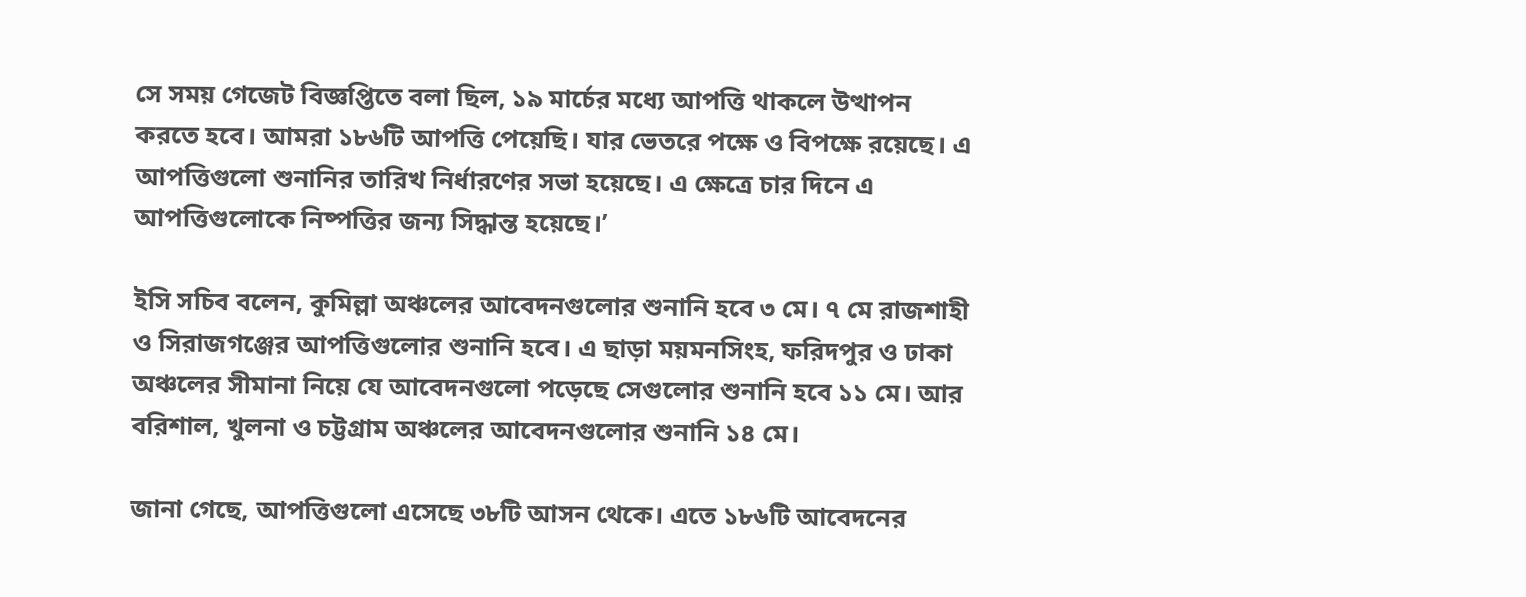সে সময় গেজেট বিজ্ঞপ্তিতে বলা ছিল, ১৯ মার্চের মধ্যে আপত্তি থাকলে উত্থাপন করতে হবে। আমরা ১৮৬টি আপত্তি পেয়েছি। যার ভেতরে পক্ষে ও বিপক্ষে রয়েছে। এ আপত্তিগুলো শুনানির তারিখ নির্ধারণের সভা হয়েছে। এ ক্ষেত্রে চার দিনে এ আপত্তিগুলোকে নিষ্পত্তির জন্য সিদ্ধান্ত হয়েছে।’

ইসি সচিব বলেন, কুমিল্লা অঞ্চলের আবেদনগুলোর শুনানি হবে ৩ মে। ৭ মে রাজশাহী ও সিরাজগঞ্জের আপত্তিগুলোর শুনানি হবে। এ ছাড়া ময়মনসিংহ, ফরিদপুর ও ঢাকা অঞ্চলের সীমানা নিয়ে যে আবেদনগুলো পড়েছে সেগুলোর শুনানি হবে ১১ মে। আর বরিশাল, খুলনা ও চট্টগ্রাম অঞ্চলের আবেদনগুলোর শুনানি ১৪ মে।

জানা গেছে, আপত্তিগুলো এসেছে ৩৮টি আসন থেকে। এতে ১৮৬টি আবেদনের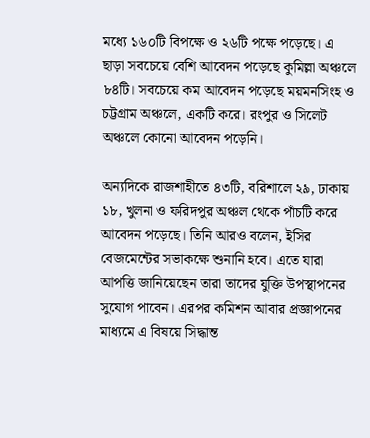মধ্যে ১৬০টি বিপক্ষে ও ২৬টি পক্ষে পড়েছে। এ ছাড়া সবচেয়ে বেশি আবেদন পড়েছে কুমিল্লা অঞ্চলে ৮৪টি। সবচেয়ে কম আবেদন পড়েছে ময়মনসিংহ ও চট্টগ্রাম অঞ্চলে, একটি করে। রংপুর ও সিলেট অঞ্চলে কোনো আবেদন পড়েনি।

অন্যদিকে রাজশাহীতে ৪৩টি, বরিশালে ২৯, ঢাকায় ১৮, খুলনা ও ফরিদপুর অঞ্চল থেকে পাঁচটি করে আবেদন পড়েছে। তিনি আরও বলেন, ইসির বেজমেন্টের সভাকক্ষে শুনানি হবে। এতে যারা আপত্তি জানিয়েছেন তারা তাদের যুক্তি উপস্থাপনের সুযোগ পাবেন। এরপর কমিশন আবার প্রজ্ঞাপনের মাধ্যমে এ বিষয়ে সিদ্ধান্ত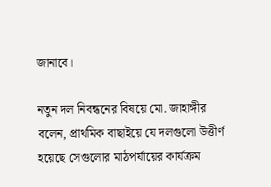জানাবে।

নতুন দল নিবন্ধনের বিষয়ে মো. জাহাঙ্গীর বলেন, প্রাথমিক বাছাইয়ে যে দলগুলো উত্তীর্ণ হয়েছে সেগুলোর মাঠপর্যায়ের কার্যক্রম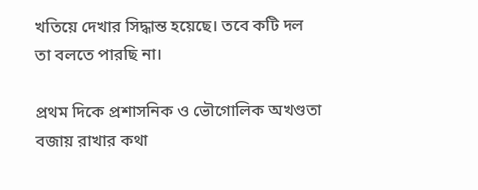খতিয়ে দেখার সিদ্ধান্ত হয়েছে। তবে কটি দল তা বলতে পারছি না।

প্রথম দিকে প্রশাসনিক ও ভৌগোলিক অখণ্ডতা বজায় রাখার কথা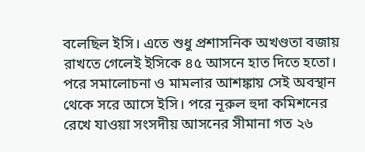বলেছিল ইসি। এতে শুধু প্রশাসনিক অখণ্ডতা বজায় রাখতে গেলেই ইসিকে ৪৫ আসনে হাত দিতে হতো। পরে সমালোচনা ও মামলার আশঙ্কায় সেই অবস্থান থেকে সরে আসে ইসি। পরে নূরুল হুদা কমিশনের রেখে যাওয়া সংসদীয় আসনের সীমানা গত ২৬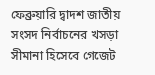ফেব্রুয়ারি দ্বাদশ জাতীয় সংসদ নির্বাচনের খসড়া সীমানা হিসেবে গেজেট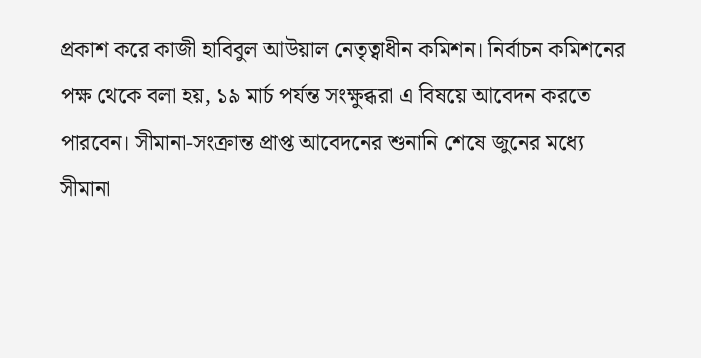প্রকাশ করে কাজী হাবিবুল আউয়াল নেতৃত্বাধীন কমিশন। নির্বাচন কমিশনের পক্ষ থেকে বলা হয়, ১৯ মার্চ পর্যন্ত সংক্ষুব্ধরা এ বিষয়ে আবেদন করতে পারবেন। সীমানা-সংক্রান্ত প্রাপ্ত আবেদনের শুনানি শেষে জুনের মধ্যে সীমানা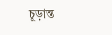চূড়ান্ত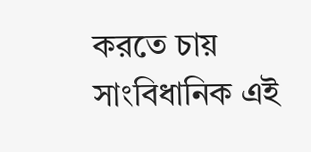করতে চায় সাংবিধানিক এই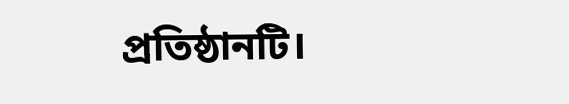প্রতিষ্ঠানটি।